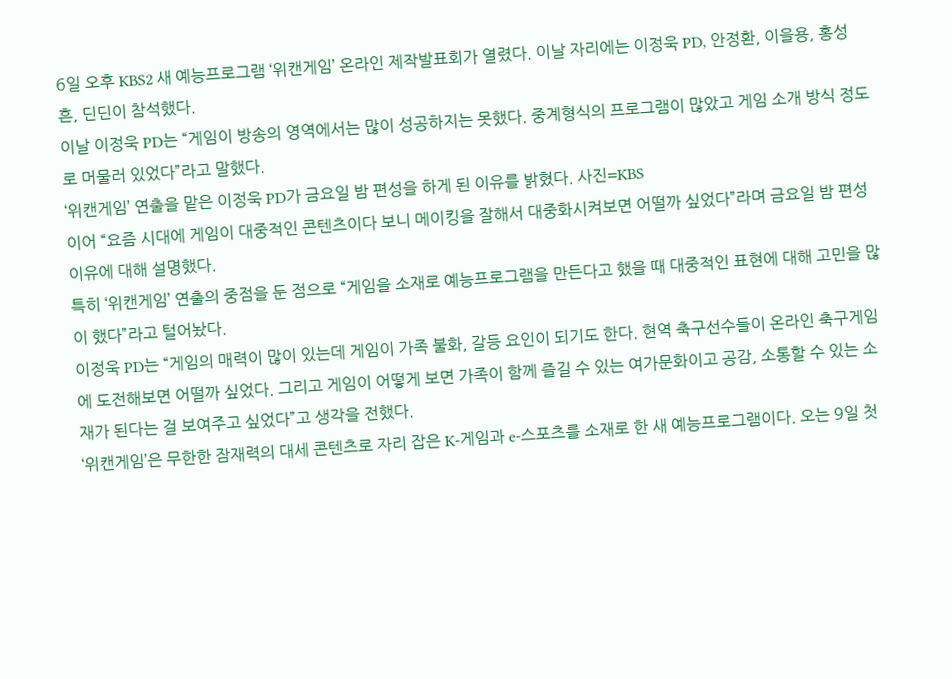6일 오후 KBS2 새 예능프로그램 ‘위캔게임’ 온라인 제작발표회가 열렸다. 이날 자리에는 이정욱 PD, 안정환, 이을용, 홍성흔, 딘딘이 참석했다.
이날 이정욱 PD는 “게임이 방송의 영역에서는 많이 성공하지는 못했다. 중계형식의 프로그램이 많았고 게임 소개 방식 정도로 머물러 있었다”라고 말했다.
‘위캔게임’ 연출을 맡은 이정욱 PD가 금요일 밤 편성을 하게 된 이유를 밝혔다. 사진=KBS
이어 “요즘 시대에 게임이 대중적인 콘텐츠이다 보니 메이킹을 잘해서 대중화시켜보면 어떨까 싶었다”라며 금요일 밤 편성 이유에 대해 설명했다.
특히 ‘위캔게임’ 연출의 중점을 둔 점으로 “게임을 소재로 예능프로그램을 만든다고 했을 때 대중적인 표현에 대해 고민을 많이 했다”라고 털어놨다.
이정욱 PD는 “게임의 매력이 많이 있는데 게임이 가족 불화, 갈등 요인이 되기도 한다. 현역 축구선수들이 온라인 축구게임에 도전해보면 어떨까 싶었다. 그리고 게임이 어떻게 보면 가족이 함께 즐길 수 있는 여가문화이고 공감, 소통할 수 있는 소재가 된다는 걸 보여주고 싶었다”고 생각을 전했다.
‘위캔게임’은 무한한 잠재력의 대세 콘텐츠로 자리 잡은 K-게임과 e-스포츠를 소재로 한 새 예능프로그램이다. 오는 9일 첫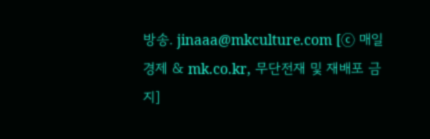방송. jinaaa@mkculture.com [ⓒ 매일경제 & mk.co.kr, 무단전재 및 재배포 금지]